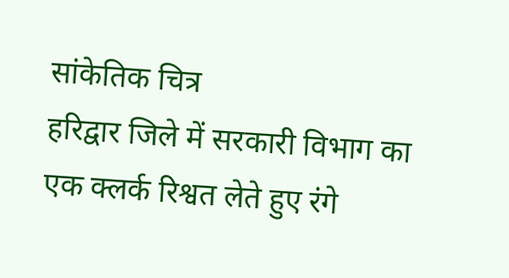सांकेतिक चित्र
हरिद्वार जिले में सरकारी विभाग का एक क्लर्क रिश्वत लेते हुए रंगे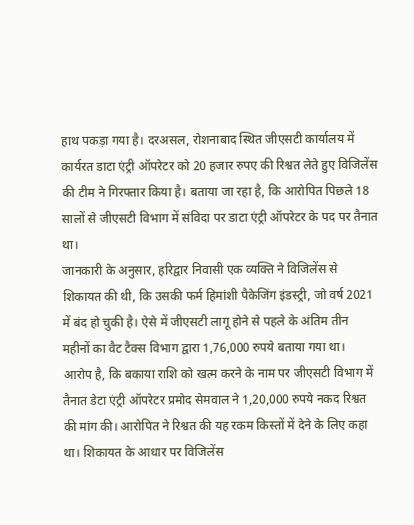हाथ पकड़ा गया है। दरअसल, रोशनाबाद स्थित जीएसटी कार्यालय में कार्यरत डाटा एंट्री ऑपरेटर को 20 हजार रुपए की रिश्वत लेते हुए विजिलेंस की टीम ने गिरफ्तार किया है। बताया जा रहा है, कि आरोपित पिछले 18 सालों से जीएसटी विभाग में संविदा पर डाटा एंट्री ऑपरेटर के पद पर तैनात था।
जानकारी के अनुसार, हरिद्वार निवासी एक व्यक्ति ने विजिलेंस से शिकायत की थी, कि उसकी फर्म हिमांशी पैकेजिंग इंडस्ट्री, जो वर्ष 2021 में बंद हो चुकी है। ऐसे में जीएसटी लागू होने से पहले के अंतिम तीन महीनों का वैट टैक्स विभाग द्वारा 1,76,000 रुपये बताया गया था।
आरोप है, कि बकाया राशि को खत्म करने के नाम पर जीएसटी विभाग में तैनात डेटा एंट्री ऑपरेटर प्रमोद सेमवाल ने 1,20,000 रुपये नकद रिश्वत की मांग की। आरोपित ने रिश्वत की यह रकम किस्तों में देने के लिए कहा था। शिकायत के आधार पर विजिलेंस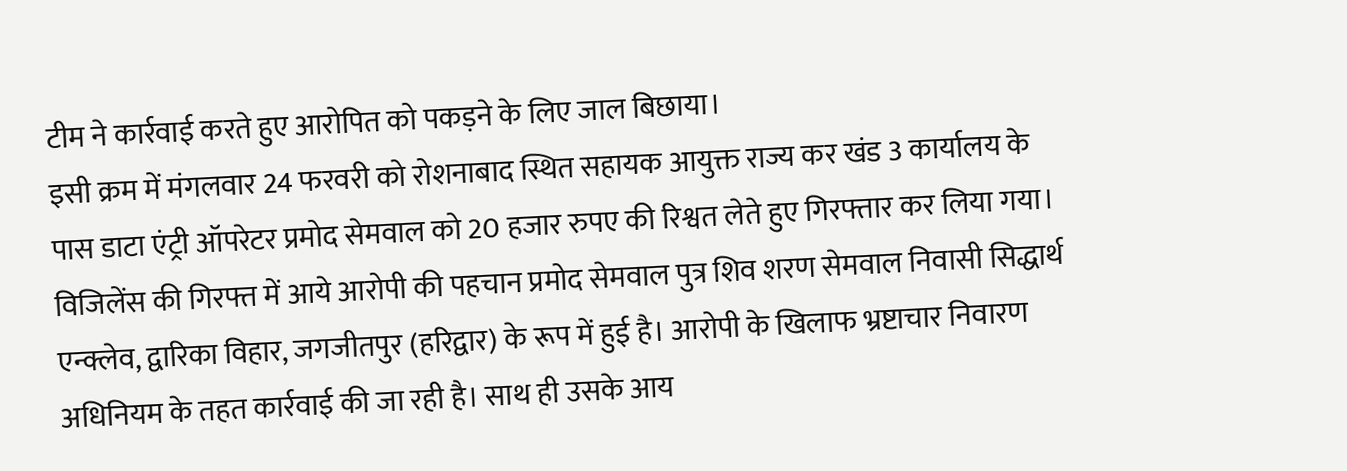टीम ने कार्रवाई करते हुए आरोपित को पकड़ने के लिए जाल बिछाया।
इसी क्रम में मंगलवार 24 फरवरी को रोशनाबाद स्थित सहायक आयुक्त राज्य कर खंड 3 कार्यालय के पास डाटा एंट्री ऑपरेटर प्रमोद सेमवाल को 20 हजार रुपए की रिश्वत लेते हुए गिरफ्तार कर लिया गया।
विजिलेंस की गिरफ्त में आये आरोपी की पहचान प्रमोद सेमवाल पुत्र शिव शरण सेमवाल निवासी सिद्धार्थ एन्क्लेव, द्वारिका विहार, जगजीतपुर (हरिद्वार) के रूप में हुई है। आरोपी के खिलाफ भ्रष्टाचार निवारण अधिनियम के तहत कार्रवाई की जा रही है। साथ ही उसके आय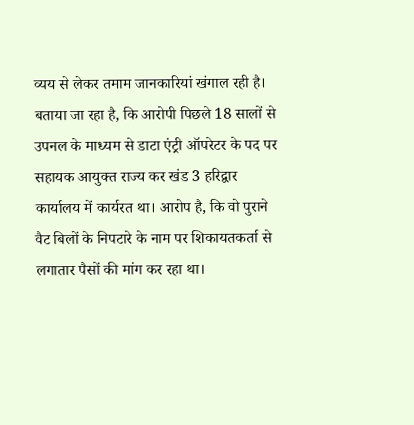व्यय से लेकर तमाम जानकारियां खंगाल रही है।
बताया जा रहा है, कि आरोपी पिछले 18 सालों से उपनल के माध्यम से डाटा एंट्री ऑपरेटर के पद पर सहायक आयुक्त राज्य कर खंड 3 हरिद्वार कार्यालय में कार्यरत था। आरोप है, कि वो पुराने वैट बिलों के निपटारे के नाम पर शिकायतकर्ता से लगातार पैसों की मांग कर रहा था।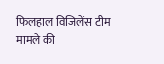फिलहाल विजिलेंस टीम मामले की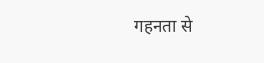गहनता से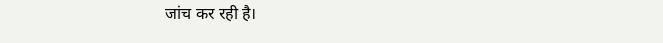जांच कर रही है।